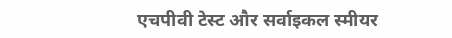एचपीवी टेस्ट और सर्वाइकल स्मीयर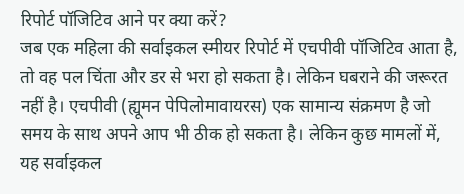रिपोर्ट पॉजिटिव आने पर क्या करें?
जब एक महिला की सर्वाइकल स्मीयर रिपोर्ट में एचपीवी पॉजिटिव आता है, तो वह पल चिंता और डर से भरा हो सकता है। लेकिन घबराने की जरूरत नहीं है। एचपीवी (ह्यूमन पेपिलोमावायरस) एक सामान्य संक्रमण है जो समय के साथ अपने आप भी ठीक हो सकता है। लेकिन कुछ मामलों में, यह सर्वाइकल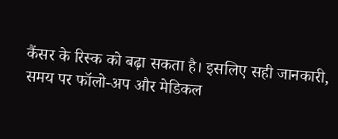कैंसर के रिस्क को बढ़ा सकता है। इसलिए सही जानकारी, समय पर फॉलो-अप और मेडिकल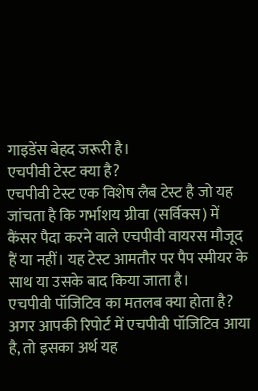गाइडेंस बेहद जरूरी है।
एचपीवी टेस्ट क्या है?
एचपीवी टेस्ट एक विशेष लैब टेस्ट है जो यह जांचता है कि गर्भाशय ग्रीवा (सर्विक्स) में कैंसर पैदा करने वाले एचपीवी वायरस मौजूद हैं या नहीं। यह टेस्ट आमतौर पर पैप स्मीयर के साथ या उसके बाद किया जाता है।
एचपीवी पॉजिटिव का मतलब क्या होता है?
अगर आपकी रिपोर्ट में एचपीवी पॉजिटिव आया है, तो इसका अर्थ यह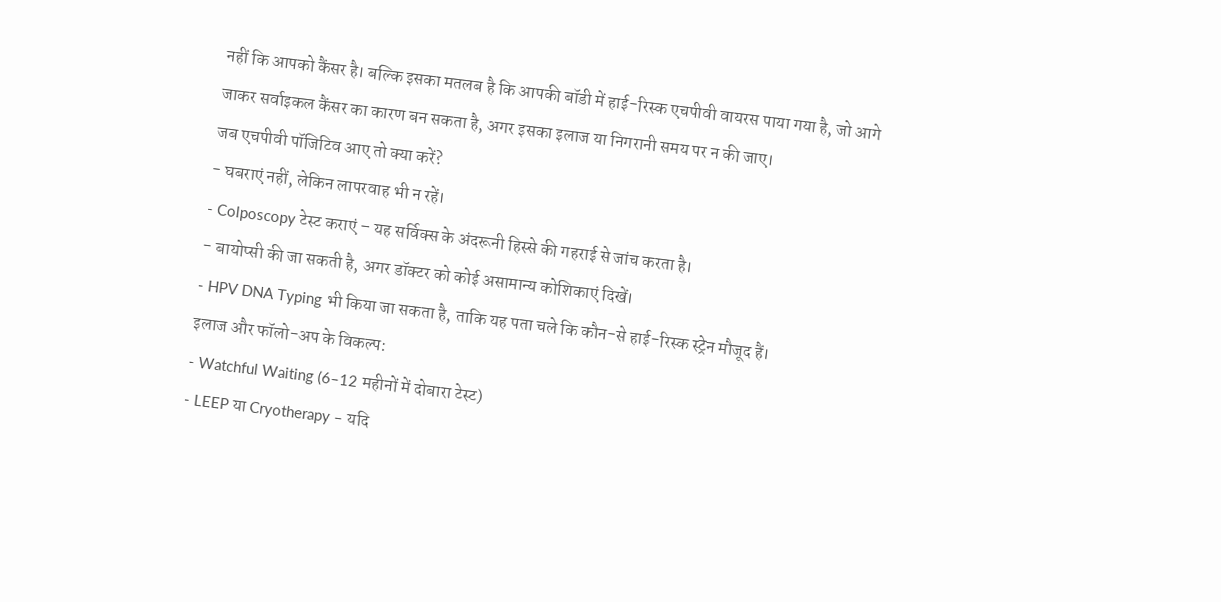नहीं कि आपको कैंसर है। बल्कि इसका मतलब है कि आपकी बॉडी में हाई-रिस्क एचपीवी वायरस पाया गया है, जो आगे जाकर सर्वाइकल कैंसर का कारण बन सकता है, अगर इसका इलाज या निगरानी समय पर न की जाए।
जब एचपीवी पॉजिटिव आए तो क्या करें?
- घबराएं नहीं, लेकिन लापरवाह भी न रहें।
- Colposcopy टेस्ट कराएं – यह सर्विक्स के अंदरूनी हिस्से की गहराई से जांच करता है।
- बायोप्सी की जा सकती है, अगर डॉक्टर को कोई असामान्य कोशिकाएं दिखें।
- HPV DNA Typing भी किया जा सकता है, ताकि यह पता चले कि कौन-से हाई-रिस्क स्ट्रेन मौजूद हैं।
इलाज और फॉलो-अप के विकल्प:
- Watchful Waiting (6–12 महीनों में दोबारा टेस्ट)
- LEEP या Cryotherapy – यदि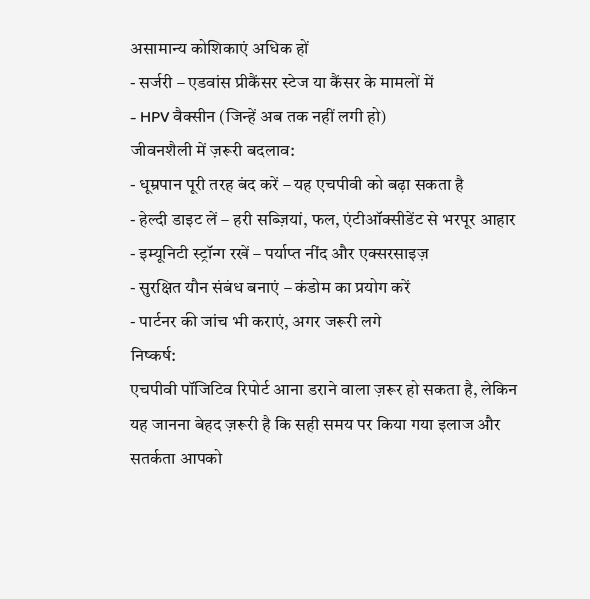असामान्य कोशिकाएं अधिक हों
- सर्जरी – एडवांस प्रीकैंसर स्टेज या कैंसर के मामलों में
- HPV वैक्सीन (जिन्हें अब तक नहीं लगी हो)
जीवनशैली में ज़रूरी बदलाव:
- धूम्रपान पूरी तरह बंद करें – यह एचपीवी को बढ़ा सकता है
- हेल्दी डाइट लें – हरी सब्ज़ियां, फल, एंटीऑक्सीडेंट से भरपूर आहार
- इम्यूनिटी स्ट्रॉन्ग रखें – पर्याप्त नींद और एक्सरसाइज़
- सुरक्षित यौन संबंध बनाएं – कंडोम का प्रयोग करें
- पार्टनर की जांच भी कराएं, अगर जरूरी लगे
निष्कर्ष:
एचपीवी पॉजिटिव रिपोर्ट आना डराने वाला ज़रूर हो सकता है, लेकिन यह जानना बेहद ज़रूरी है कि सही समय पर किया गया इलाज और सतर्कता आपको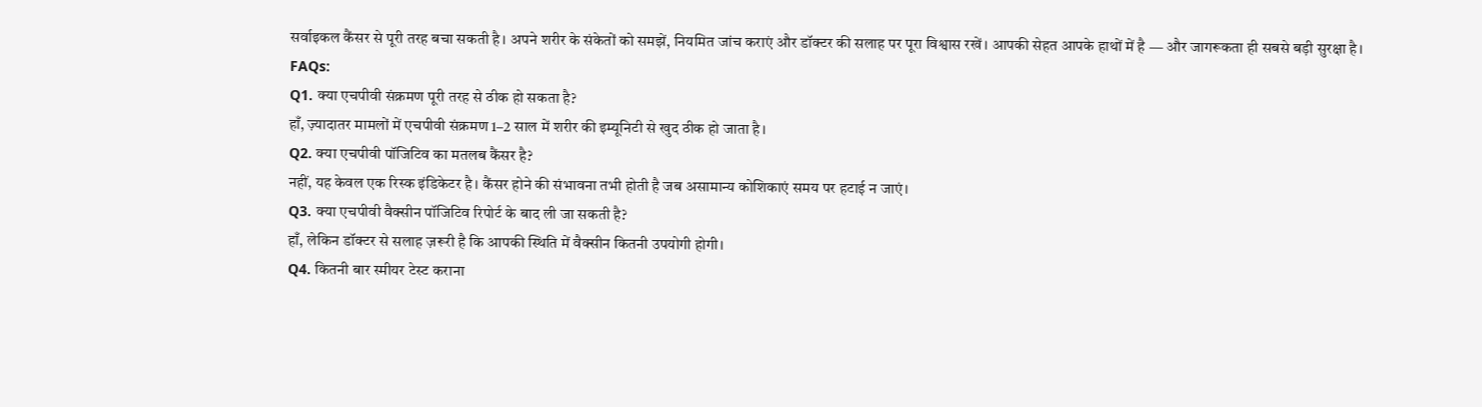सर्वाइकल कैंसर से पूरी तरह बचा सकती है। अपने शरीर के संकेतों को समझें, नियमित जांच कराएं और डॉक्टर की सलाह पर पूरा विश्वास रखें। आपकी सेहत आपके हाथों में है — और जागरूकता ही सबसे बड़ी सुरक्षा है।
FAQs:
Q1. क्या एचपीवी संक्रमण पूरी तरह से ठीक हो सकता है?
हाँ, ज़्यादातर मामलों में एचपीवी संक्रमण 1–2 साल में शरीर की इम्यूनिटी से खुद ठीक हो जाता है।
Q2. क्या एचपीवी पॉजिटिव का मतलब कैंसर है?
नहीं, यह केवल एक रिस्क इंडिकेटर है। कैंसर होने की संभावना तभी होती है जब असामान्य कोशिकाएं समय पर हटाई न जाएं।
Q3. क्या एचपीवी वैक्सीन पॉजिटिव रिपोर्ट के बाद ली जा सकती है?
हाँ, लेकिन डॉक्टर से सलाह ज़रूरी है कि आपकी स्थिति में वैक्सीन कितनी उपयोगी होगी।
Q4. कितनी बार स्मीयर टेस्ट कराना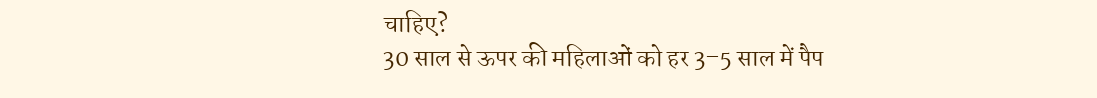चाहिए?
30 साल से ऊपर की महिलाओं को हर 3–5 साल में पैप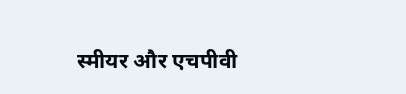स्मीयर और एचपीवी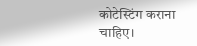कोटेस्टिंग कराना चाहिए।